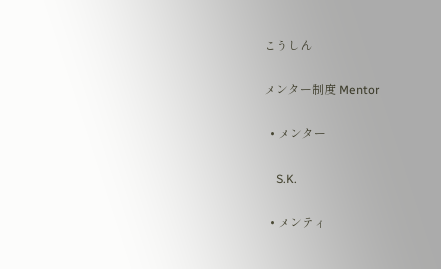こうしん

メンター制度 Mentor

  • メンター

    S.K.

  • メンティ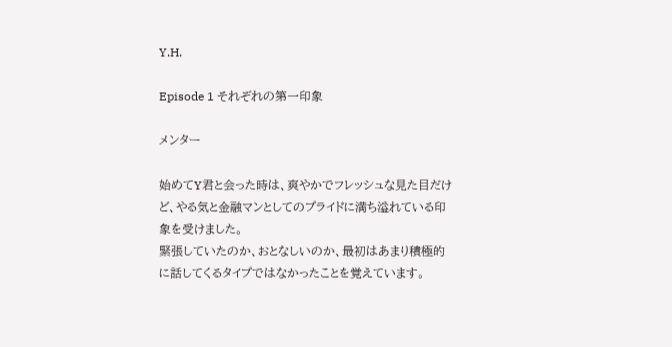Y.H.

Episode 1 それぞれの第一印象

メンター

始めてY君と会った時は、爽やかでフレッシュな見た目だけど、やる気と金融マンとしてのプライドに満ち溢れている印象を受けました。
緊張していたのか、おとなしいのか、最初はあまり積極的に話してくるタイプではなかったことを覚えています。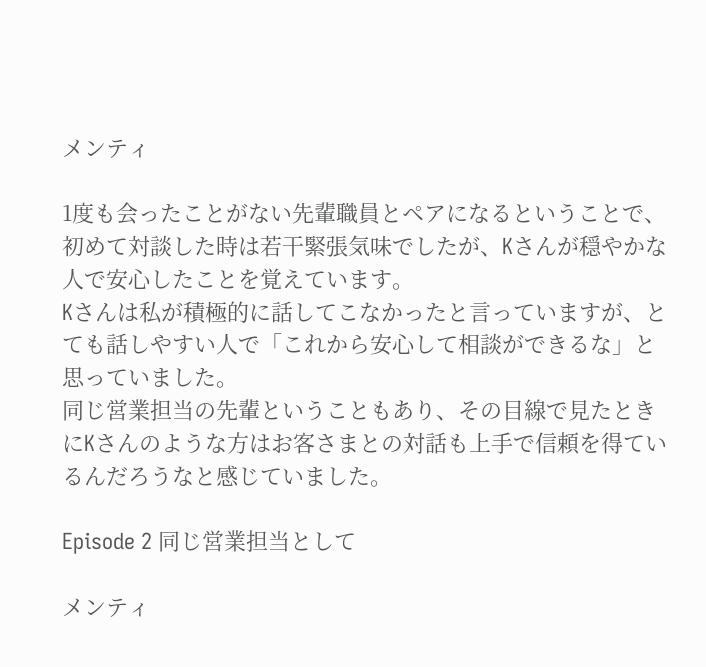メンティ

1度も会ったことがない先輩職員とペアになるということで、初めて対談した時は若干緊張気味でしたが、Kさんが穏やかな人で安心したことを覚えています。
Kさんは私が積極的に話してこなかったと言っていますが、とても話しやすい人で「これから安心して相談ができるな」と思っていました。
同じ営業担当の先輩ということもあり、その目線で見たときにKさんのような方はお客さまとの対話も上手で信頼を得ているんだろうなと感じていました。

Episode 2 同じ営業担当として

メンティ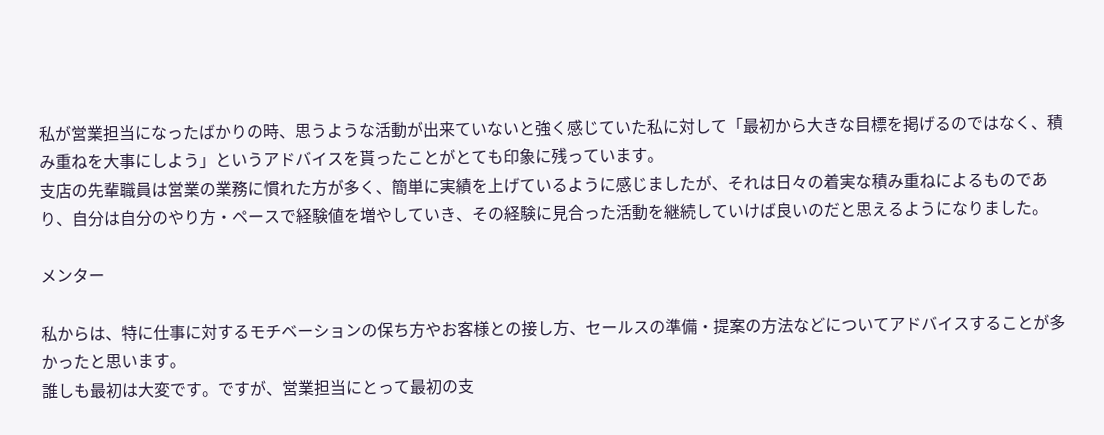私が営業担当になったばかりの時、思うような活動が出来ていないと強く感じていた私に対して「最初から大きな目標を掲げるのではなく、積み重ねを大事にしよう」というアドバイスを貰ったことがとても印象に残っています。
支店の先輩職員は営業の業務に慣れた方が多く、簡単に実績を上げているように感じましたが、それは日々の着実な積み重ねによるものであり、自分は自分のやり方・ペースで経験値を増やしていき、その経験に見合った活動を継続していけば良いのだと思えるようになりました。

メンター

私からは、特に仕事に対するモチベーションの保ち方やお客様との接し方、セールスの準備・提案の方法などについてアドバイスすることが多かったと思います。
誰しも最初は大変です。ですが、営業担当にとって最初の支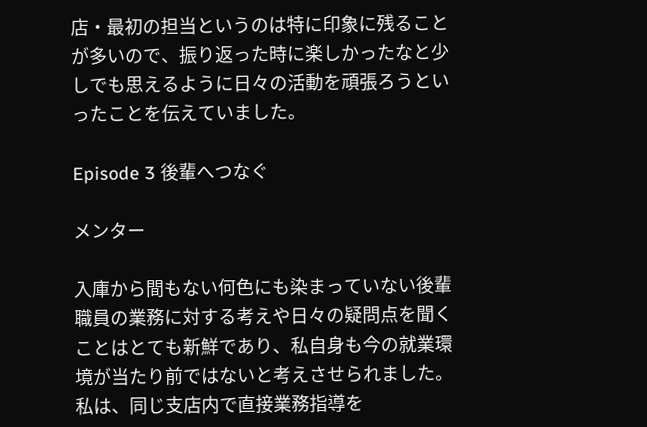店・最初の担当というのは特に印象に残ることが多いので、振り返った時に楽しかったなと少しでも思えるように日々の活動を頑張ろうといったことを伝えていました。

Episode 3 後輩へつなぐ

メンター

入庫から間もない何色にも染まっていない後輩職員の業務に対する考えや日々の疑問点を聞くことはとても新鮮であり、私自身も今の就業環境が当たり前ではないと考えさせられました。 私は、同じ支店内で直接業務指導を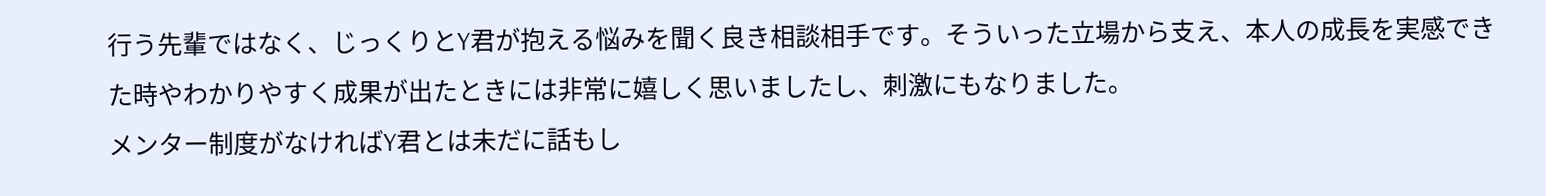行う先輩ではなく、じっくりとY君が抱える悩みを聞く良き相談相手です。そういった立場から支え、本人の成長を実感できた時やわかりやすく成果が出たときには非常に嬉しく思いましたし、刺激にもなりました。
メンター制度がなければY君とは未だに話もし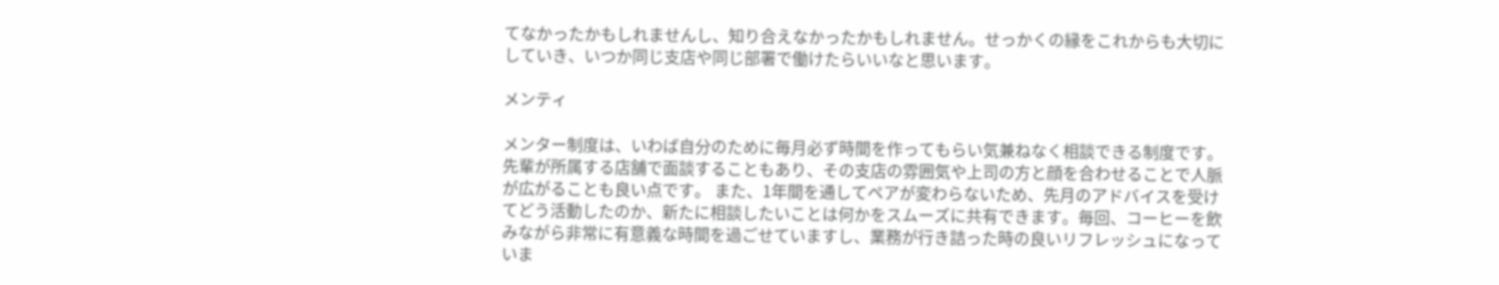てなかったかもしれませんし、知り合えなかったかもしれません。せっかくの縁をこれからも大切にしていき、いつか同じ支店や同じ部署で働けたらいいなと思います。

メンティ

メンター制度は、いわば自分のために毎月必ず時間を作ってもらい気兼ねなく相談できる制度です。先輩が所属する店舗で面談することもあり、その支店の雰囲気や上司の方と顔を合わせることで人脈が広がることも良い点です。 また、1年間を通してペアが変わらないため、先月のアドバイスを受けてどう活動したのか、新たに相談したいことは何かをスムーズに共有できます。毎回、コーヒーを飲みながら非常に有意義な時間を過ごせていますし、業務が行き詰った時の良いリフレッシュになっていま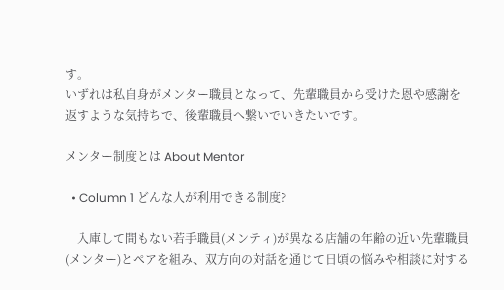す。
いずれは私自身がメンター職員となって、先輩職員から受けた恩や感謝を返すような気持ちで、後輩職員へ繋いでいきたいです。

メンター制度とは About Mentor

  • Column 1 どんな人が利用できる制度?

    入庫して間もない若手職員(メンティ)が異なる店舗の年齢の近い先輩職員(メンター)とペアを組み、双方向の対話を通じて日頃の悩みや相談に対する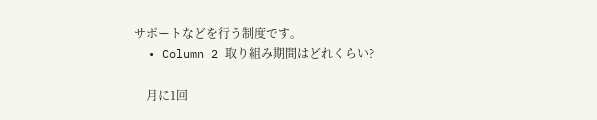サポートなどを行う制度です。
  • Column 2 取り組み期間はどれくらい?

    月に1回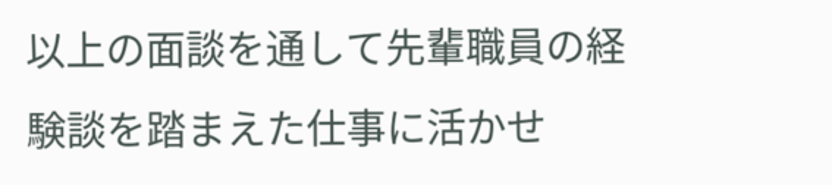以上の面談を通して先輩職員の経験談を踏まえた仕事に活かせ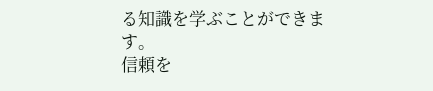る知識を学ぶことができます。
信頼を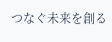つなぐ未来を創る